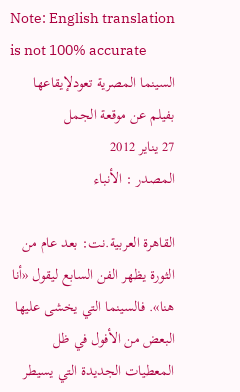Note: English translation is not 100% accurate
السينما المصرية تعودلإيقاعها بفيلم عن موقعة الجمل
27 يناير 2012
المصدر : الأنباء

القاهرة العربية.نت: بعد عام من الثورة يظهر الفن السابع ليقول «أنا هنا». فالسينما التي يخشى عليها البعض من الأفول في ظل المعطيات الجديدة التي يسيطر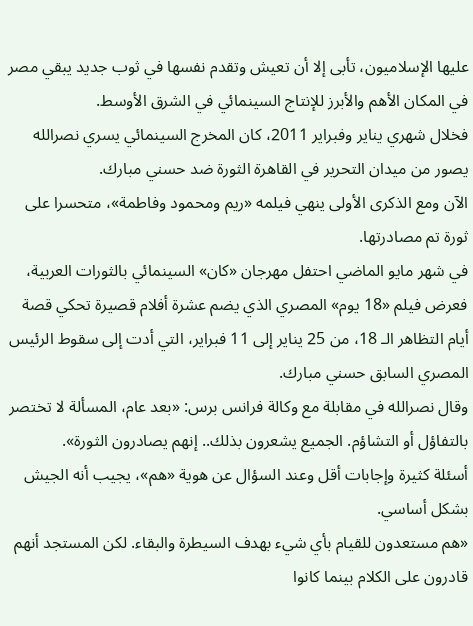عليها الإسلاميون، تأبى إلا أن تعيش وتقدم نفسها في ثوب جديد يبقي مصر في المكان الأهم والأبرز للإنتاج السينمائي في الشرق الأوسط.
فخلال شهري يناير وفبراير 2011، كان المخرج السينمائي يسري نصرالله يصور من ميدان التحرير في القاهرة الثورة ضد حسني مبارك.
الآن ومع الذكرى الأولى ينهي فيلمه «ريم ومحمود وفاطمة»، متحسرا على ثورة تم مصادرتها.
في شهر مايو الماضي احتفل مهرجان «كان» السينمائي بالثورات العربية، فعرض فيلم «18 يوم» المصري الذي يضم عشرة أفلام قصيرة تحكي قصة أيام التظاهر الـ 18، من 25 يناير إلى 11 فبراير، التي أدت إلى سقوط الرئيس المصري السابق حسني مبارك.
وقال نصرالله في مقابلة مع وكالة فرانس برس: «بعد عام، المسألة لا تختصر بالتفاؤل أو التشاؤم. الجميع يشعرون بذلك.. إنهم يصادرون الثورة».
أسئلة كثيرة وإجابات أقل وعند السؤال عن هوية «هم»، يجيب أنه الجيش بشكل أساسي.
«هم مستعدون للقيام بأي شيء بهدف السيطرة والبقاء. لكن المستجد أنهم قادرون على الكلام بينما كانوا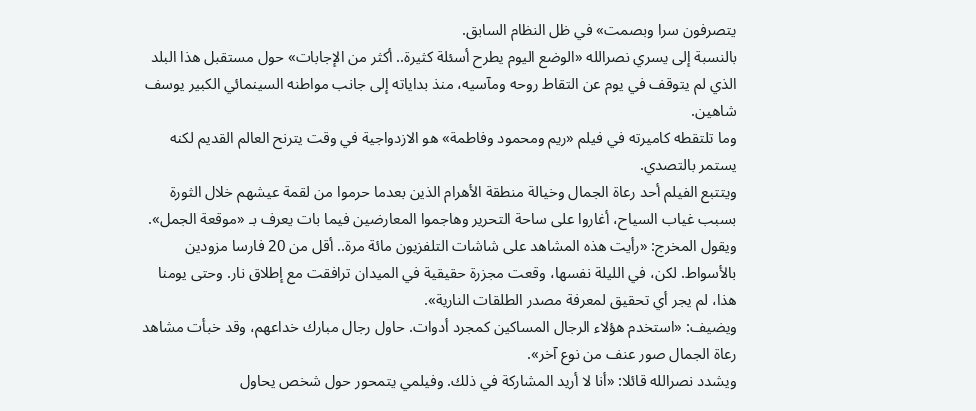يتصرفون سرا وبصمت» في ظل النظام السابق.
بالنسبة إلى يسري نصرالله «الوضع اليوم يطرح أسئلة كثيرة.. أكثر من الإجابات» حول مستقبل هذا البلد الذي لم يتوقف في يوم عن التقاط روحه ومآسيه، منذ بداياته إلى جانب مواطنه السينمائي الكبير يوسف شاهين.
وما تلتقطه كاميرته في فيلم «ريم ومحمود وفاطمة» هو الازدواجية في وقت يترنح العالم القديم لكنه يستمر بالتصدي.
ويتتبع الفيلم أحد رعاة الجمال وخيالة منطقة الأهرام الذين بعدما حرموا من لقمة عيشهم خلال الثورة بسبب غياب السياح، أغاروا على ساحة التحرير وهاجموا المعارضين فيما بات يعرف بـ «موقعة الجمل».
ويقول المخرج: «رأيت هذه المشاهد على شاشات التلفزيون مائة مرة.. أقل من 20 فارسا مزودين بالأسواط. لكن، في الليلة نفسها، وقعت مجزرة حقيقية في الميدان ترافقت مع إطلاق نار. وحتى يومنا هذا، لم يجر أي تحقيق لمعرفة مصدر الطلقات النارية».
ويضيف: «استخدم هؤلاء الرجال المساكين كمجرد أدوات. حاول رجال مبارك خداعهم، وقد خبأت مشاهد رعاة الجمال صور عنف من نوع آخر».
ويشدد نصرالله قائلا: «أنا لا أريد المشاركة في ذلك. وفيلمي يتمحور حول شخص يحاول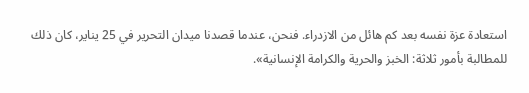استعادة عزة نفسه بعد كم هائل من الازدراء. فنحن، عندما قصدنا ميدان التحرير في 25 يناير، كان ذلك للمطالبة بأمور ثلاثة: الخبز والحرية والكرامة الإنسانية».